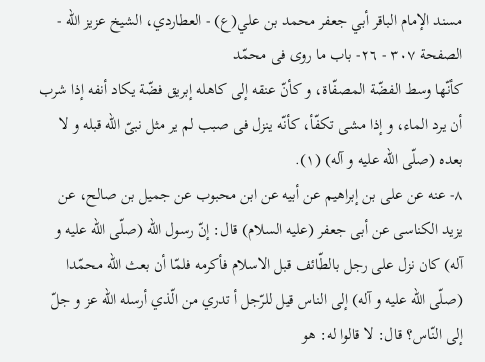مسند الإمام الباقر أبي جعفر محمد بن علي(ع) - العطاردي، الشيخ عزيز الله - الصفحة ٣٠٧ - ٢٦- باب ما روى فى محمّد
كأنّها وسط الفضّة المصفّاة، و كأنّ عنقه إلى كاهله إبريق فضّة يكاد أنفه إذا شرب أن يرد الماء، و إذا مشى تكفّأ، كأنّه ينزل فى صبب لم ير مثل نبىّ اللّه قبله و لا بعده (صلّى اللّه عليه و آله) (١).
٨- عنه عن على بن إبراهيم عن أبيه عن ابن محبوب عن جميل بن صالح، عن يزيد الكناسى عن أبى جعفر (عليه السلام) قال: إنّ رسول اللّه (صلّى اللّه عليه و آله) كان نزل على رجل بالطّائف قبل الاسلام فأكرمه فلمّا أن بعث اللّه محمّدا (صلّى اللّه عليه و آله) إلى الناس قيل للرّجل أ تدري من الّذي أرسله اللّه عز و جلّ إلى النّاس؟ قال: لا قالوا له: هو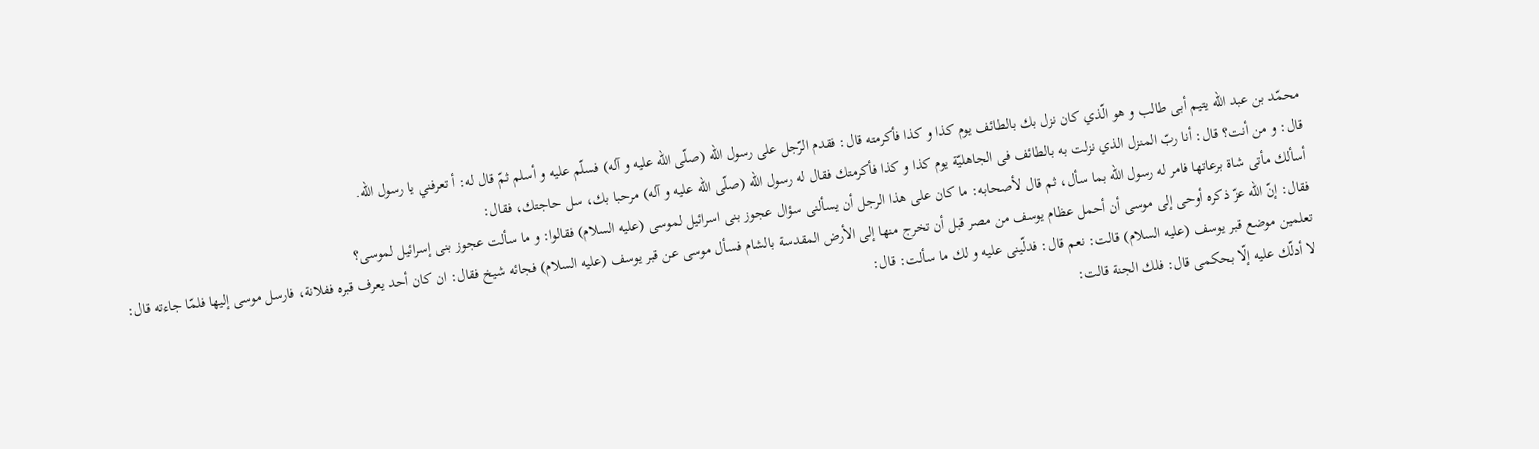محمّد بن عبد اللّه يتيم أبى طالب و هو الّذي كان نزل بك بالطائف يوم كذا و كذا فأكرمته قال: فقدم الرّجل على رسول اللّه (صلّى اللّه عليه و آله) فسلّم عليه و أسلم ثمّ قال له: أ تعرفني يا رسول اللّه.
قال: و من أنت؟ قال: أنا ربّ المنزل الذي نزلت به بالطائف فى الجاهليّة يوم كذا و كذا فأكرمتك فقال له رسول اللّه (صلّى اللّه عليه و آله) مرحبا بك، سل حاجتك، فقال:
أسألك مأتى شاة برعاتها فامر له رسول اللّه بما سأل، ثم قال لأصحابه: ما كان على هذا الرجل أن يسألنى سؤال عجوز بنى اسرائيل لموسى (عليه السلام) فقالوا: و ما سألت عجوز بنى إسرائيل لموسى؟
فقال: إنّ اللّه عزّ ذكره أوحى إلى موسى أن أحمل عظام يوسف من مصر قبل أن تخرج منها إلى الأرض المقدسة بالشام فسأل موسى عن قبر يوسف (عليه السلام) فجائه شيخ فقال: ان كان أحد يعرف قبره ففلانة، فارسل موسى إليها فلمّا جاءته قال:
تعلمين موضع قبر يوسف (عليه السلام) قالت: نعم قال: فدلّينى عليه و لك ما سألت: قال:
لا أدلّك عليه إلّا بحكمى قال: فلك الجنة قالت: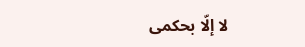لا إلّا بحكمى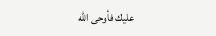عليك فأوحى اللّه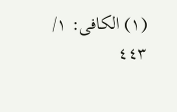(١) الكافى: ١/ ٤٤٣